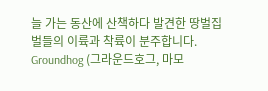늘 가는 동산에 산책하다 발견한 땅벌집
벌들의 이륙과 착륙이 분주합니다.
Groundhog (그라운드호그, 마모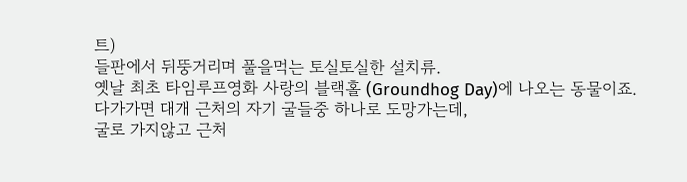트)
들판에서 뒤뚱거리며 풀을먹는 토실토실한 설치류.
옛날 최초 타임루프영화 사랑의 블랙홀 (Groundhog Day)에 나오는 동물이죠.
다가가면 대개 근처의 자기 굴들중 하나로 도망가는데,
굴로 가지않고 근처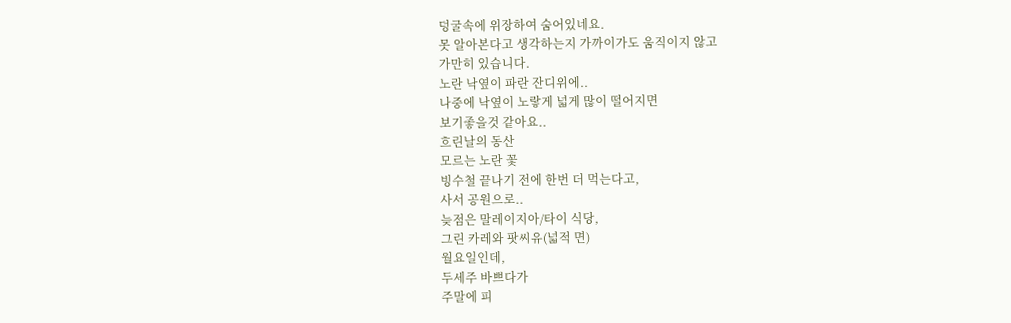덩굴속에 위장하여 숨어있네요.
못 알아본다고 생각하는지 가까이가도 움직이지 않고
가만히 있습니다.
노란 낙옆이 파란 잔디위에..
나중에 낙옆이 노랗게 넓게 많이 떨어지면
보기좋을것 같아요..
흐린날의 동산
모르는 노란 꽃
빙수철 끝나기 전에 한번 더 먹는다고,
사서 공원으로..
늦점은 말레이지아/타이 식당,
그린 카레와 팟씨유(넓적 면)
월요일인데,
두세주 바쁘다가
주말에 피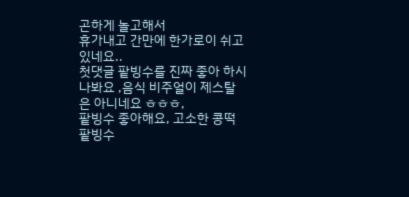곤하게 놀고해서
휴가내고 간만에 한가로이 쉬고 있네요..
첫댓글 팥빙수를 진짜 좋아 하시나봐요 ,음식 비주얼이 제스탈은 아니네요 ㅎㅎㅎ,
팥빙수 좋아해요, 고소한 콩떡 팥빙수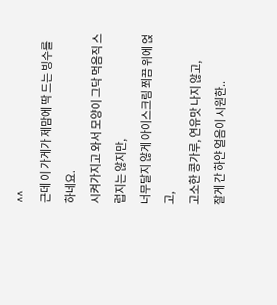^^
근데 이 가게가 제맘에 딱 드는 빙수를 하네요.
시켜가지고 와서 모양이 그닥 먹음직 스럽지는 않지만,
너무달지 않게 아이스크림 쬐끔 위에 얹고,
고소한 콩가루, 연유맛 나지 않고,
잘게 간 하얀 얼음이 시원한..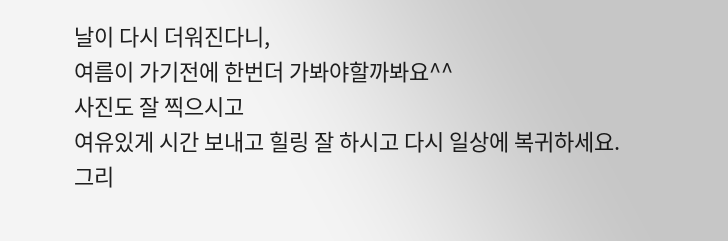날이 다시 더워진다니,
여름이 가기전에 한번더 가봐야할까봐요^^
사진도 잘 찍으시고
여유있게 시간 보내고 힐링 잘 하시고 다시 일상에 복귀하세요.
그리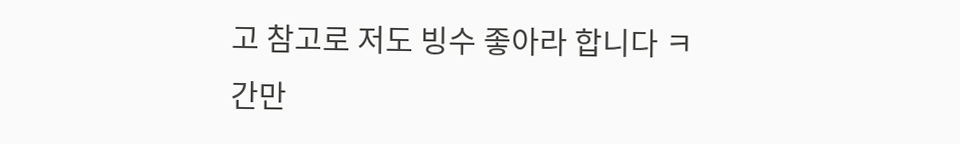고 참고로 저도 빙수 좋아라 합니다 ㅋ
간만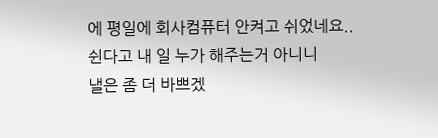에 평일에 회사컴퓨터 안켜고 쉬었네요..
쉰다고 내 일 누가 해주는거 아니니
낼은 좀 더 바쁘겠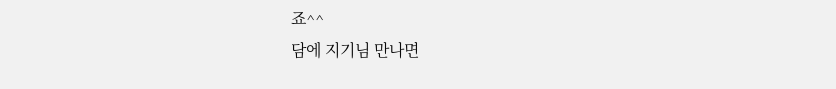죠^^
담에 지기님 만나면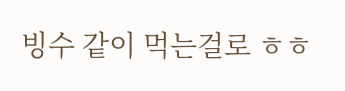빙수 같이 먹는걸로 ㅎㅎ